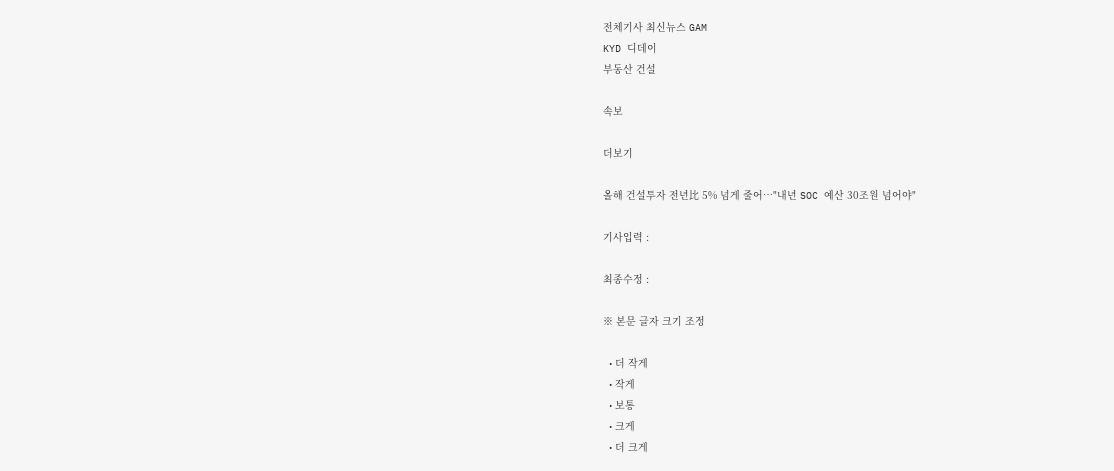전체기사 최신뉴스 GAM
KYD 디데이
부동산 건설

속보

더보기

올해 건설투자 전년比 5% 넘게 줄어…"내년 SOC 예산 30조원 넘어야"

기사입력 :

최종수정 :

※ 본문 글자 크기 조정

  • 더 작게
  • 작게
  • 보통
  • 크게
  • 더 크게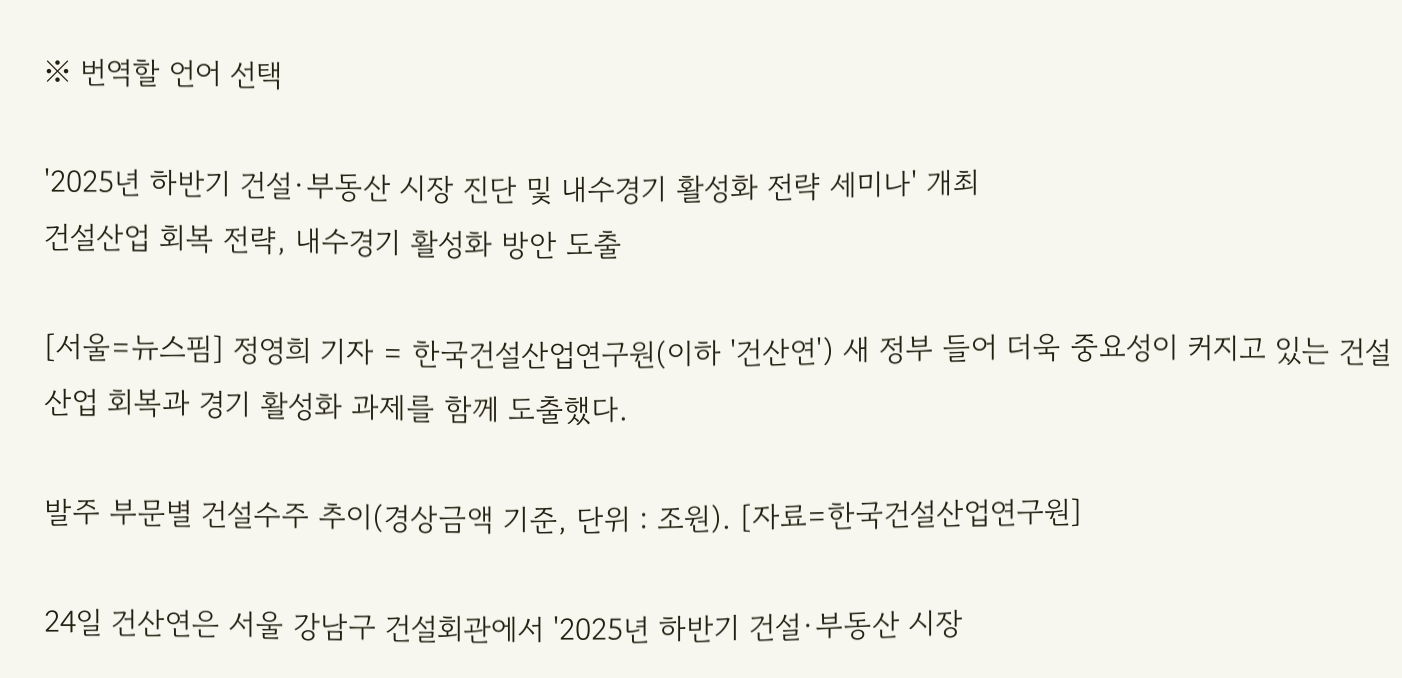※ 번역할 언어 선택

'2025년 하반기 건설·부동산 시장 진단 및 내수경기 활성화 전략 세미나' 개최
건설산업 회복 전략, 내수경기 활성화 방안 도출

[서울=뉴스핌] 정영희 기자 = 한국건설산업연구원(이하 '건산연') 새 정부 들어 더욱 중요성이 커지고 있는 건설산업 회복과 경기 활성화 과제를 함께 도출했다.

발주 부문별 건설수주 추이(경상금액 기준, 단위 : 조원). [자료=한국건설산업연구원]

24일 건산연은 서울 강남구 건설회관에서 '2025년 하반기 건설·부동산 시장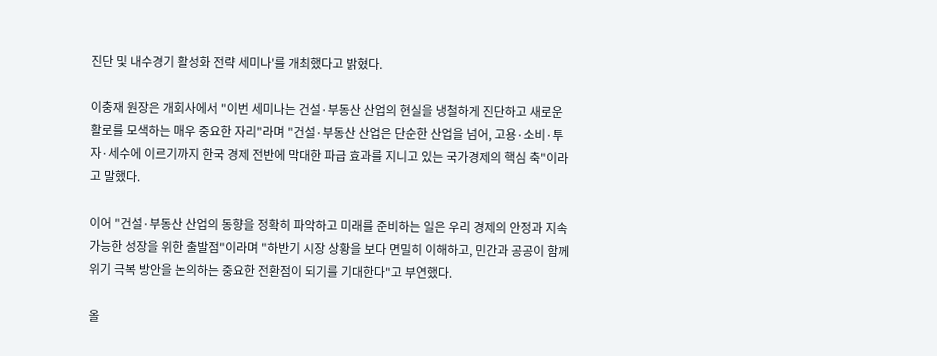진단 및 내수경기 활성화 전략 세미나'를 개최했다고 밝혔다.

이충재 원장은 개회사에서 "이번 세미나는 건설·부동산 산업의 현실을 냉철하게 진단하고 새로운 활로를 모색하는 매우 중요한 자리"라며 "건설·부동산 산업은 단순한 산업을 넘어, 고용·소비·투자·세수에 이르기까지 한국 경제 전반에 막대한 파급 효과를 지니고 있는 국가경제의 핵심 축"이라고 말했다.

이어 "건설·부동산 산업의 동향을 정확히 파악하고 미래를 준비하는 일은 우리 경제의 안정과 지속 가능한 성장을 위한 출발점"이라며 "하반기 시장 상황을 보다 면밀히 이해하고, 민간과 공공이 함께 위기 극복 방안을 논의하는 중요한 전환점이 되기를 기대한다"고 부연했다.

올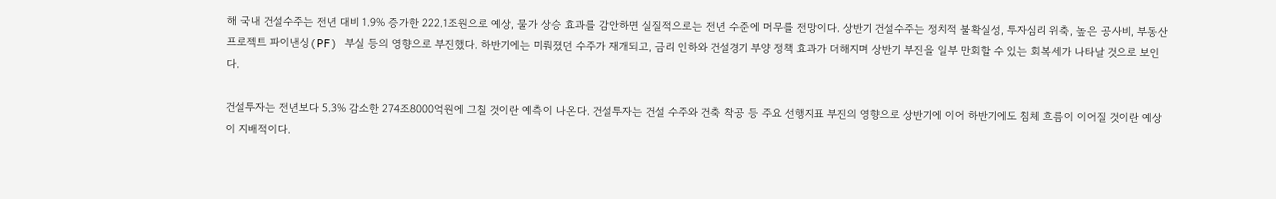해 국내 건설수주는 전년 대비 1.9% 증가한 222.1조원으로 예상, 물가 상승 효과를 감안하면 실질적으로는 전년 수준에 머무를 전망이다. 상반기 건설수주는 정치적 불확실성, 투자심리 위축, 높은 공사비, 부동산 프로젝트 파이낸싱(PF) 부실 등의 영향으로 부진했다. 하반기에는 미뤄졌던 수주가 재개되고, 금리 인하와 건설경기 부양 정책 효과가 더해지며 상반기 부진을 일부 만회할 수 있는 회복세가 나타날 것으로 보인다.

건설투자는 전년보다 5.3% 감소한 274조8000억원에 그칠 것이란 예측이 나온다. 건설투자는 건설 수주와 건축 착공 등 주요 선행지표 부진의 영향으로 상반기에 이어 하반기에도 침체 흐름이 이어질 것이란 예상이 지배적이다.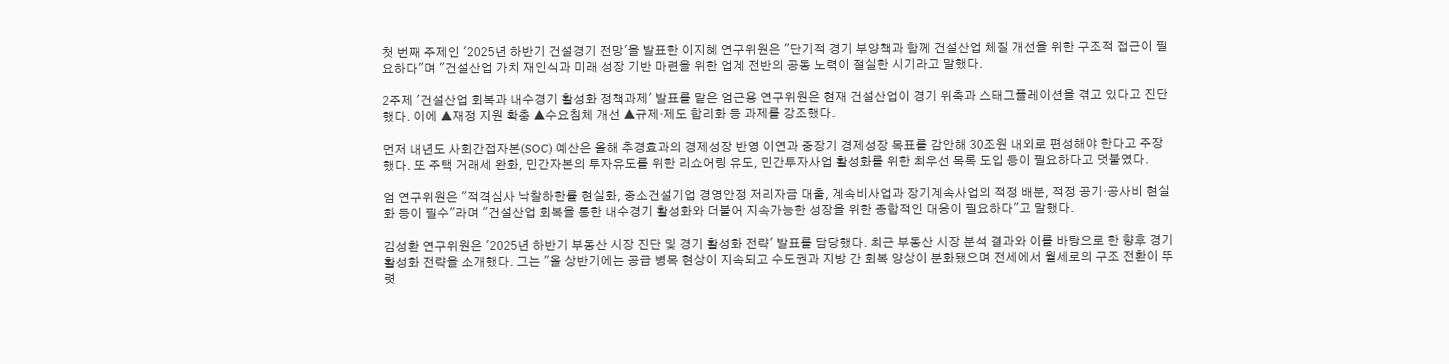첫 번째 주제인 '2025년 하반기 건설경기 전망'을 발표한 이지혜 연구위원은 "단기적 경기 부양책과 함께 건설산업 체질 개선을 위한 구조적 접근이 필요하다"며 "건설산업 가치 재인식과 미래 성장 기반 마련을 위한 업계 전반의 공동 노력이 절실한 시기라고 말했다.

2주제 '건설산업 회복과 내수경기 활성화 정책과제' 발표를 맡은 엄근용 연구위원은 현재 건설산업이 경기 위축과 스태그플레이션을 겪고 있다고 진단했다. 이에 ▲재정 지원 확충 ▲수요침체 개선 ▲규제·제도 합리화 등 과제를 강조했다.

먼저 내년도 사회간접자본(SOC) 예산은 올해 추경효과의 경제성장 반영 이연과 중장기 경제성장 목표를 감안해 30조원 내외로 편성해야 한다고 주장했다. 또 주택 거래세 완화, 민간자본의 투자유도를 위한 리쇼어링 유도, 민간투자사업 활성화를 위한 최우선 목록 도입 등이 필요하다고 덧붙였다.

엄 연구위원은 "적격심사 낙찰하한률 현실화, 중소건설기업 경영안정 저리자금 대출, 계속비사업과 장기계속사업의 적정 배분, 적정 공기·공사비 현실화 등이 필수"라며 "건설산업 회복을 통한 내수경기 활성화와 더불어 지속가능한 성장을 위한 종합적인 대응이 필요하다"고 말했다.

김성환 연구위원은 '2025년 하반기 부동산 시장 진단 및 경기 활성화 전략' 발표를 담당했다. 최근 부동산 시장 분석 결과와 이를 바탕으로 한 향후 경기 활성화 전략을 소개했다. 그는 "올 상반기에는 공급 병목 현상이 지속되고 수도권과 지방 간 회복 양상이 분화됐으며 전세에서 월세로의 구조 전환이 뚜렷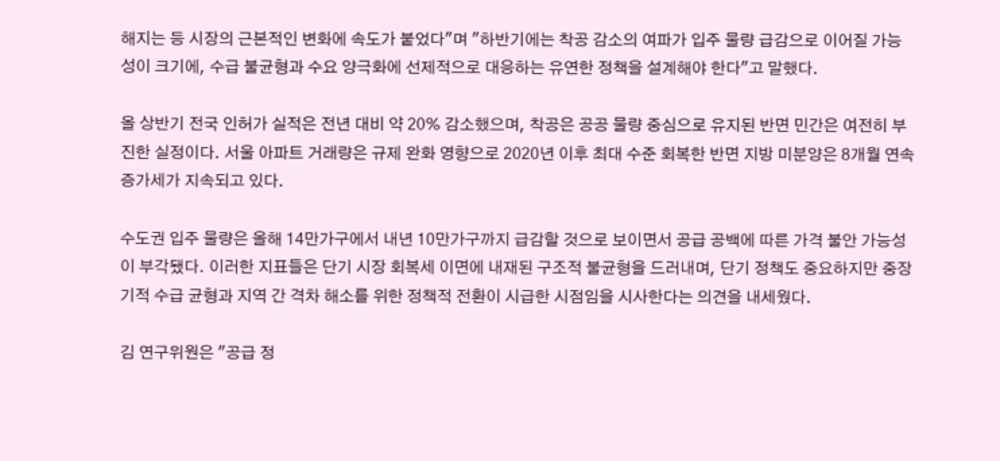해지는 등 시장의 근본적인 변화에 속도가 붙었다"며 "하반기에는 착공 감소의 여파가 입주 물량 급감으로 이어질 가능성이 크기에, 수급 불균형과 수요 양극화에 선제적으로 대응하는 유연한 정책을 설계해야 한다"고 말했다.

올 상반기 전국 인허가 실적은 전년 대비 약 20% 감소했으며, 착공은 공공 물량 중심으로 유지된 반면 민간은 여전히 부진한 실정이다. 서울 아파트 거래량은 규제 완화 영향으로 2020년 이후 최대 수준 회복한 반면 지방 미분양은 8개월 연속 증가세가 지속되고 있다.

수도권 입주 물량은 올해 14만가구에서 내년 10만가구까지 급감할 것으로 보이면서 공급 공백에 따른 가격 불안 가능성이 부각됐다. 이러한 지표들은 단기 시장 회복세 이면에 내재된 구조적 불균형을 드러내며, 단기 정책도 중요하지만 중장기적 수급 균형과 지역 간 격차 해소를 위한 정책적 전환이 시급한 시점임을 시사한다는 의견을 내세웠다.

김 연구위원은 "공급 정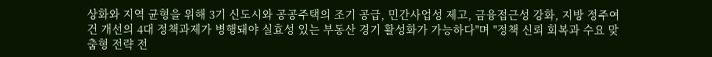상화와 지역 균형을 위해 3기 신도시와 공공주택의 조기 공급, 민간사업성 제고, 금융접근성 강화, 지방 정주여건 개선의 4대 정책과제가 병행돼야 실효성 있는 부동산 경기 활성화가 가능하다"며 "정책 신뢰 회복과 수요 맞춤형 전략 전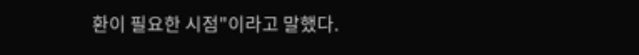환이 필요한 시점"이라고 말했다.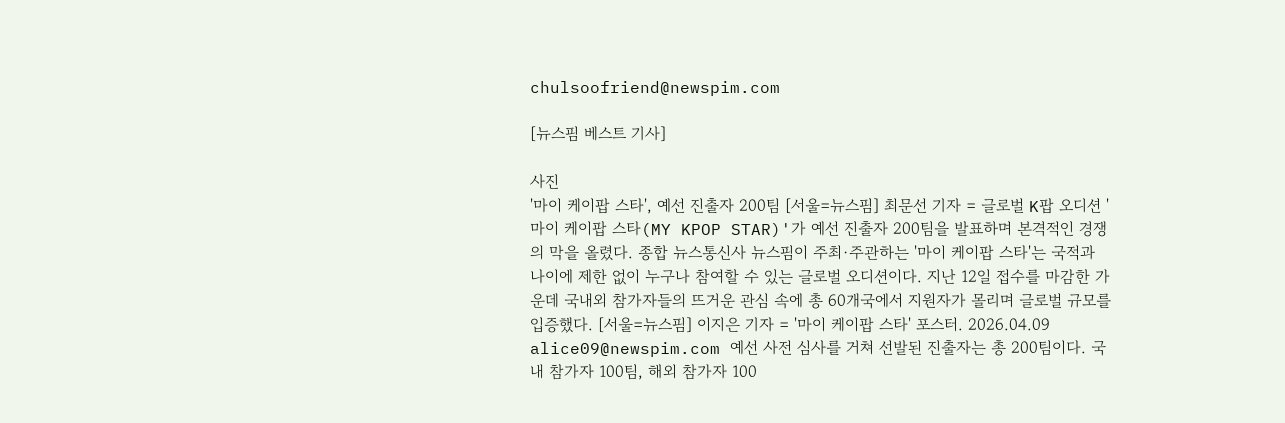chulsoofriend@newspim.com

[뉴스핌 베스트 기사]

사진
'마이 케이팝 스타', 예선 진출자 200팀 [서울=뉴스핌] 최문선 기자 = 글로벌 K팝 오디션 '마이 케이팝 스타(MY KPOP STAR)'가 예선 진출자 200팀을 발표하며 본격적인 경쟁의 막을 올렸다. 종합 뉴스통신사 뉴스핌이 주최·주관하는 '마이 케이팝 스타'는 국적과 나이에 제한 없이 누구나 참여할 수 있는 글로벌 오디션이다. 지난 12일 접수를 마감한 가운데 국내외 참가자들의 뜨거운 관심 속에 총 60개국에서 지원자가 몰리며 글로벌 규모를 입증했다. [서울=뉴스핌] 이지은 기자 = '마이 케이팝 스타' 포스터. 2026.04.09 alice09@newspim.com 예선 사전 심사를 거쳐 선발된 진출자는 총 200팀이다. 국내 참가자 100팀, 해외 참가자 100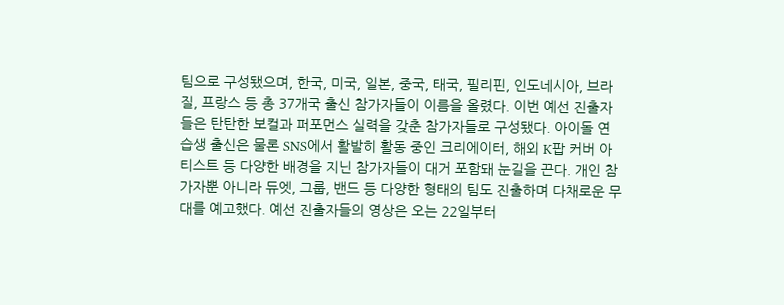팀으로 구성됐으며, 한국, 미국, 일본, 중국, 태국, 필리핀, 인도네시아, 브라질, 프랑스 등 총 37개국 출신 참가자들이 이름을 올렸다. 이번 예선 진출자들은 탄탄한 보컬과 퍼포먼스 실력을 갖춘 참가자들로 구성됐다. 아이돌 연습생 출신은 물론 SNS에서 활발히 활동 중인 크리에이터, 해외 K팝 커버 아티스트 등 다양한 배경을 지닌 참가자들이 대거 포함돼 눈길을 끈다. 개인 참가자뿐 아니라 듀엣, 그룹, 밴드 등 다양한 형태의 팀도 진출하며 다채로운 무대를 예고했다. 예선 진출자들의 영상은 오는 22일부터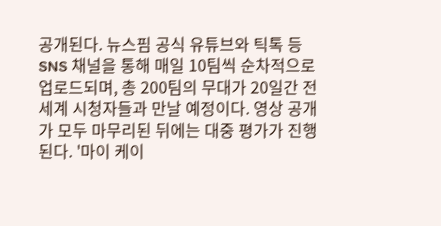공개된다. 뉴스핌 공식 유튜브와 틱톡 등 SNS 채널을 통해 매일 10팀씩 순차적으로 업로드되며, 총 200팀의 무대가 20일간 전 세계 시청자들과 만날 예정이다. 영상 공개가 모두 마무리된 뒤에는 대중 평가가 진행된다. '마이 케이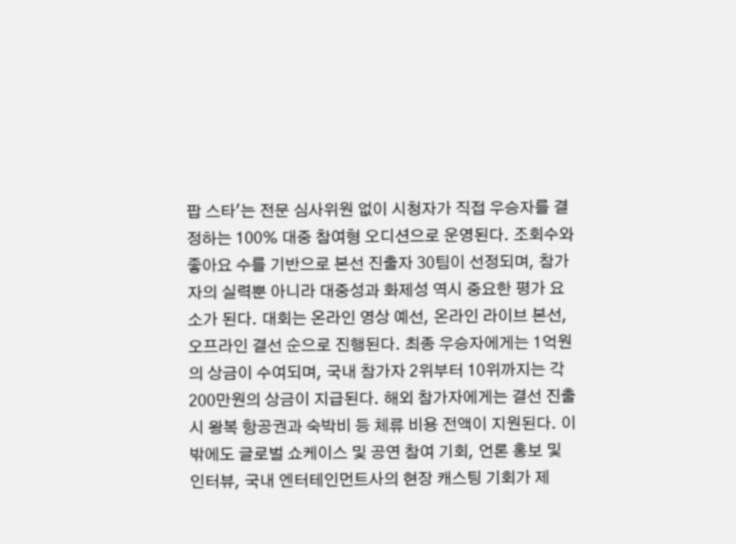팝 스타'는 전문 심사위원 없이 시청자가 직접 우승자를 결정하는 100% 대중 참여형 오디션으로 운영된다. 조회수와 좋아요 수를 기반으로 본선 진출자 30팀이 선정되며, 참가자의 실력뿐 아니라 대중성과 화제성 역시 중요한 평가 요소가 된다. 대회는 온라인 영상 예선, 온라인 라이브 본선, 오프라인 결선 순으로 진행된다. 최종 우승자에게는 1억원의 상금이 수여되며, 국내 참가자 2위부터 10위까지는 각 200만원의 상금이 지급된다. 해외 참가자에게는 결선 진출 시 왕복 항공권과 숙박비 등 체류 비용 전액이 지원된다. 이 밖에도 글로벌 쇼케이스 및 공연 참여 기회, 언론 홍보 및 인터뷰, 국내 엔터테인먼트사의 현장 캐스팅 기회가 제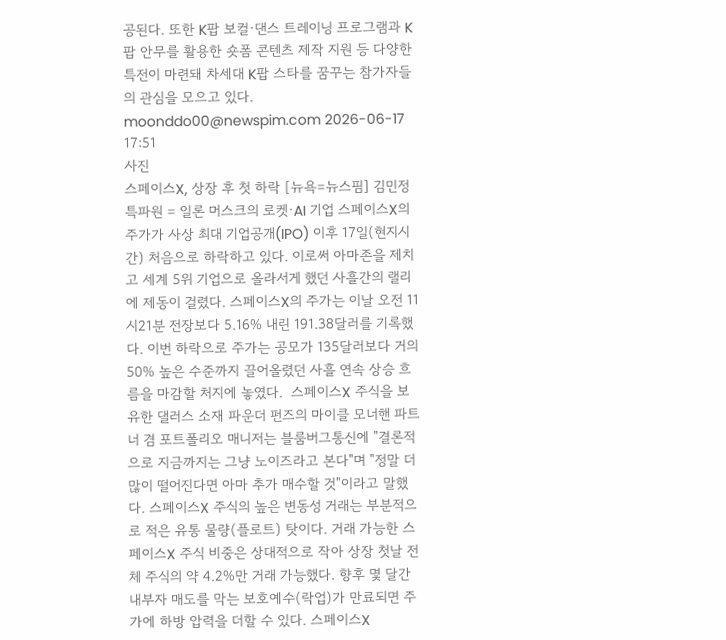공된다. 또한 K팝 보컬·댄스 트레이닝 프로그램과 K팝 안무를 활용한 숏폼 콘텐츠 제작 지원 등 다양한 특전이 마련돼 차세대 K팝 스타를 꿈꾸는 참가자들의 관심을 모으고 있다. moonddo00@newspim.com 2026-06-17 17:51
사진
스페이스X, 상장 후 첫 하락 [뉴욕=뉴스핌] 김민정 특파원 = 일론 머스크의 로켓·AI 기업 스페이스X의 주가가 사상 최대 기업공개(IPO) 이후 17일(현지시간) 처음으로 하락하고 있다. 이로써 아마존을 제치고 세계 5위 기업으로 올라서게 했던 사흘간의 랠리에 제동이 걸렸다. 스페이스X의 주가는 이날 오전 11시21분 전장보다 5.16% 내린 191.38달러를 기록했다. 이번 하락으로 주가는 공모가 135달러보다 거의 50% 높은 수준까지 끌어올렸던 사흘 연속 상승 흐름을 마감할 처지에 놓였다.  스페이스X 주식을 보유한 댈러스 소재 파운더 펀즈의 마이클 모너핸 파트너 겸 포트폴리오 매니저는 블룸버그통신에 "결론적으로 지금까지는 그냥 노이즈라고 본다"며 "정말 더 많이 떨어진다면 아마 추가 매수할 것"이라고 말했다. 스페이스X 주식의 높은 변동성 거래는 부분적으로 적은 유통 물량(플로트) 탓이다. 거래 가능한 스페이스X 주식 비중은 상대적으로 작아 상장 첫날 전체 주식의 약 4.2%만 거래 가능했다. 향후 몇 달간 내부자 매도를 막는 보호예수(락업)가 만료되면 주가에 하방 압력을 더할 수 있다. 스페이스X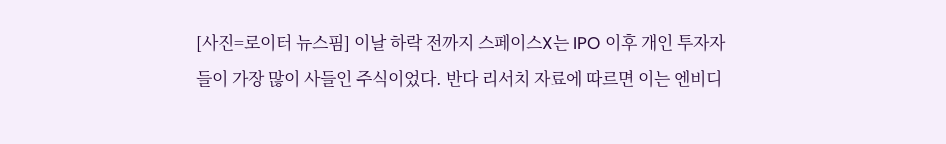[사진=로이터 뉴스핌] 이날 하락 전까지 스페이스X는 IPO 이후 개인 투자자들이 가장 많이 사들인 주식이었다. 반다 리서치 자료에 따르면 이는 엔비디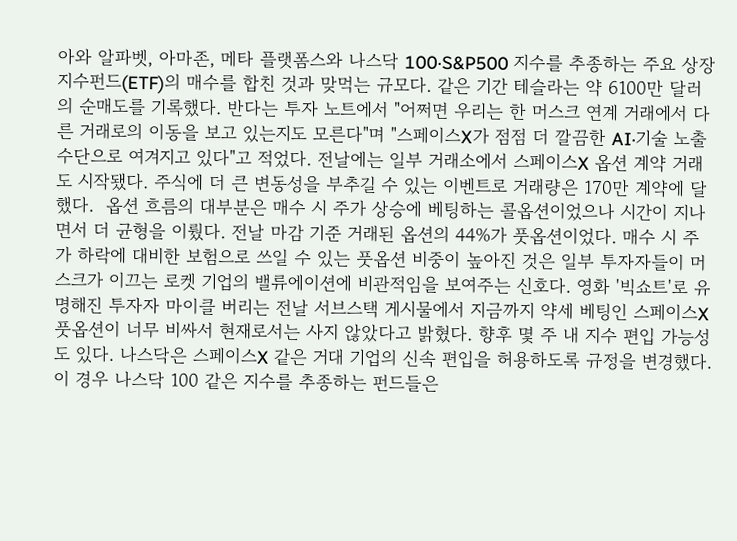아와 알파벳, 아마존, 메타 플랫폼스와 나스닥 100·S&P500 지수를 추종하는 주요 상장지수펀드(ETF)의 매수를 합친 것과 맞먹는 규모다. 같은 기간 테슬라는 약 6100만 달러의 순매도를 기록했다. 반다는 투자 노트에서 "어쩌면 우리는 한 머스크 연계 거래에서 다른 거래로의 이동을 보고 있는지도 모른다"며 "스페이스X가 점점 더 깔끔한 AI·기술 노출 수단으로 여겨지고 있다"고 적었다. 전날에는 일부 거래소에서 스페이스X 옵션 계약 거래도 시작됐다. 주식에 더 큰 변동성을 부추길 수 있는 이벤트로 거래량은 170만 계약에 달했다.  옵션 흐름의 대부분은 매수 시 주가 상승에 베팅하는 콜옵션이었으나 시간이 지나면서 더 균형을 이뤘다. 전날 마감 기준 거래된 옵션의 44%가 풋옵션이었다. 매수 시 주가 하락에 대비한 보험으로 쓰일 수 있는 풋옵션 비중이 높아진 것은 일부 투자자들이 머스크가 이끄는 로켓 기업의 밸류에이션에 비관적임을 보여주는 신호다. 영화 '빅쇼트'로 유명해진 투자자 마이클 버리는 전날 서브스택 게시물에서 지금까지 약세 베팅인 스페이스X 풋옵션이 너무 비싸서 현재로서는 사지 않았다고 밝혔다. 향후 몇 주 내 지수 편입 가능성도 있다. 나스닥은 스페이스X 같은 거대 기업의 신속 편입을 허용하도록 규정을 변경했다. 이 경우 나스닥 100 같은 지수를 추종하는 펀드들은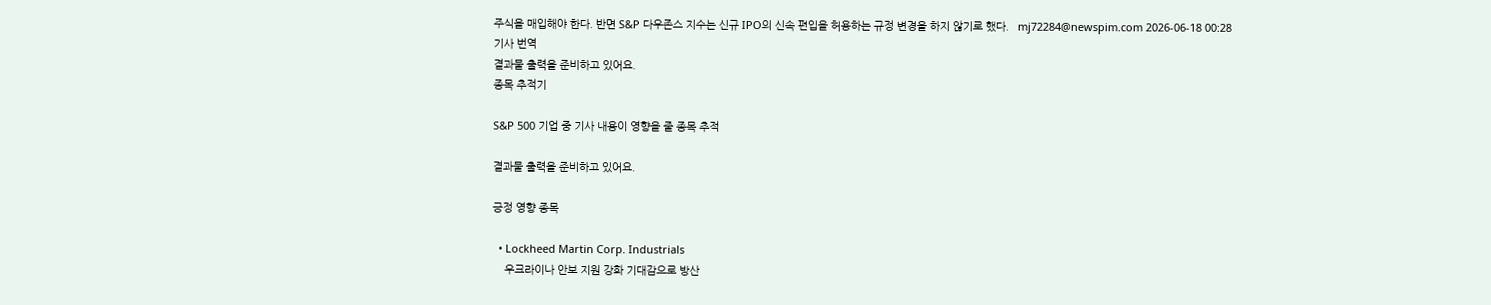주식을 매입해야 한다. 반면 S&P 다우존스 지수는 신규 IPO의 신속 편입을 허용하는 규정 변경을 하지 않기로 했다.   mj72284@newspim.com 2026-06-18 00:28
기사 번역
결과물 출력을 준비하고 있어요.
종목 추적기

S&P 500 기업 중 기사 내용이 영향을 줄 종목 추적

결과물 출력을 준비하고 있어요.

긍정 영향 종목

  • Lockheed Martin Corp. Industrials
    우크라이나 안보 지원 강화 기대감으로 방산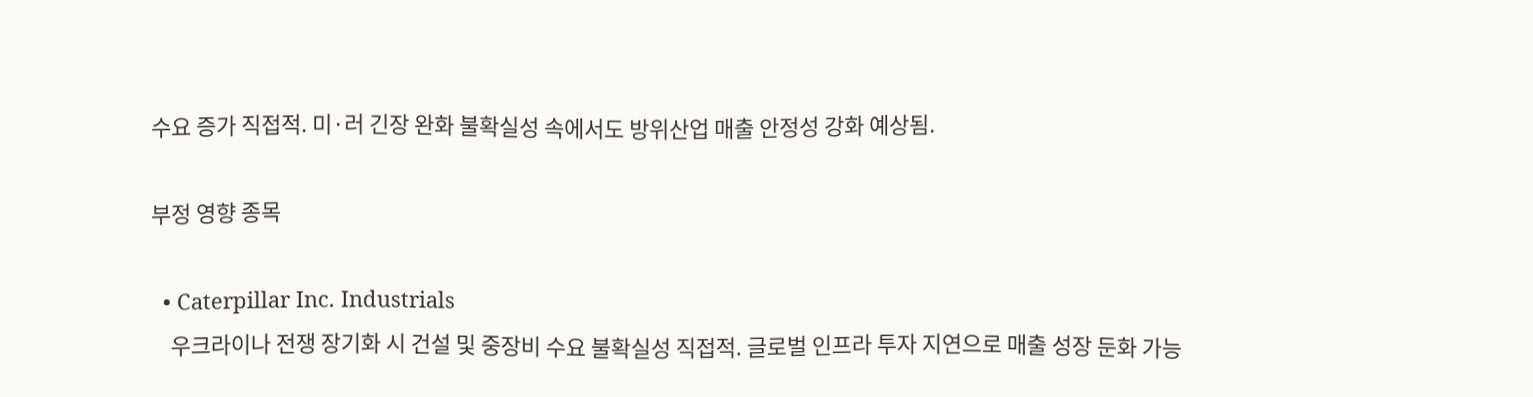수요 증가 직접적. 미·러 긴장 완화 불확실성 속에서도 방위산업 매출 안정성 강화 예상됨.

부정 영향 종목

  • Caterpillar Inc. Industrials
    우크라이나 전쟁 장기화 시 건설 및 중장비 수요 불확실성 직접적. 글로벌 인프라 투자 지연으로 매출 성장 둔화 가능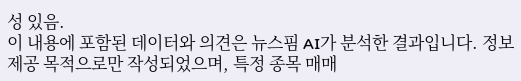성 있음.
이 내용에 포함된 데이터와 의견은 뉴스핌 AI가 분석한 결과입니다. 정보 제공 목적으로만 작성되었으며, 특정 종목 매매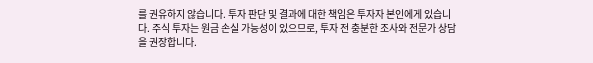를 권유하지 않습니다. 투자 판단 및 결과에 대한 책임은 투자자 본인에게 있습니다. 주식 투자는 원금 손실 가능성이 있으므로, 투자 전 충분한 조사와 전문가 상담을 권장합니다.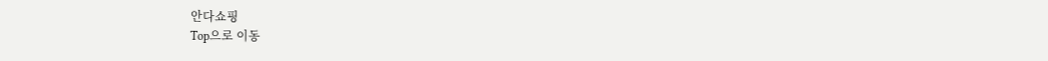안다쇼핑
Top으로 이동